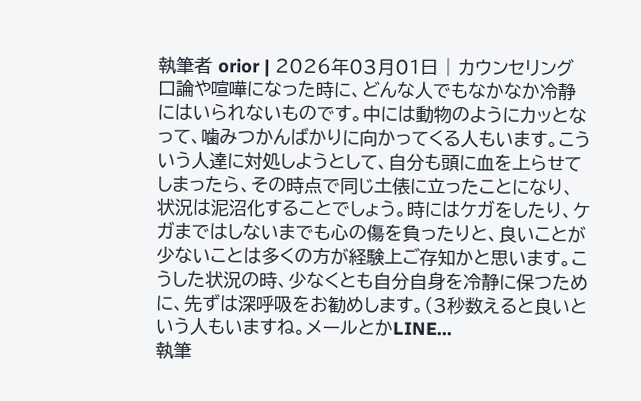執筆者 orior | 2026年03月01日 | カウンセリング
口論や喧嘩になった時に、どんな人でもなかなか冷静にはいられないものです。中には動物のようにカッとなって、噛みつかんばかりに向かってくる人もいます。こういう人達に対処しようとして、自分も頭に血を上らせてしまったら、その時点で同じ土俵に立ったことになり、状況は泥沼化することでしょう。時にはケガをしたり、ケガまではしないまでも心の傷を負ったりと、良いことが少ないことは多くの方が経験上ご存知かと思います。こうした状況の時、少なくとも自分自身を冷静に保つために、先ずは深呼吸をお勧めします。(3秒数えると良いという人もいますね。メールとかLINE...
執筆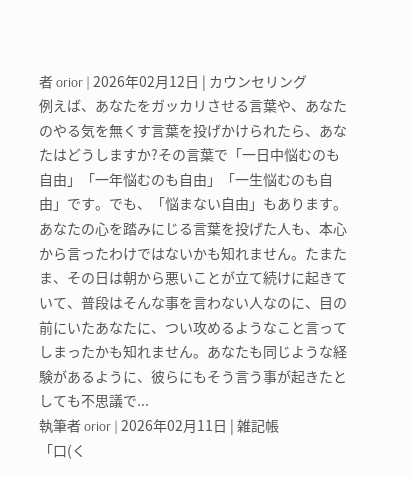者 orior | 2026年02月12日 | カウンセリング
例えば、あなたをガッカリさせる言葉や、あなたのやる気を無くす言葉を投げかけられたら、あなたはどうしますか?その言葉で「一日中悩むのも自由」「一年悩むのも自由」「一生悩むのも自由」です。でも、「悩まない自由」もあります。あなたの心を踏みにじる言葉を投げた人も、本心から言ったわけではないかも知れません。たまたま、その日は朝から悪いことが立て続けに起きていて、普段はそんな事を言わない人なのに、目の前にいたあなたに、つい攻めるようなこと言ってしまったかも知れません。あなたも同じような経験があるように、彼らにもそう言う事が起きたとしても不思議で...
執筆者 orior | 2026年02月11日 | 雑記帳
「口(く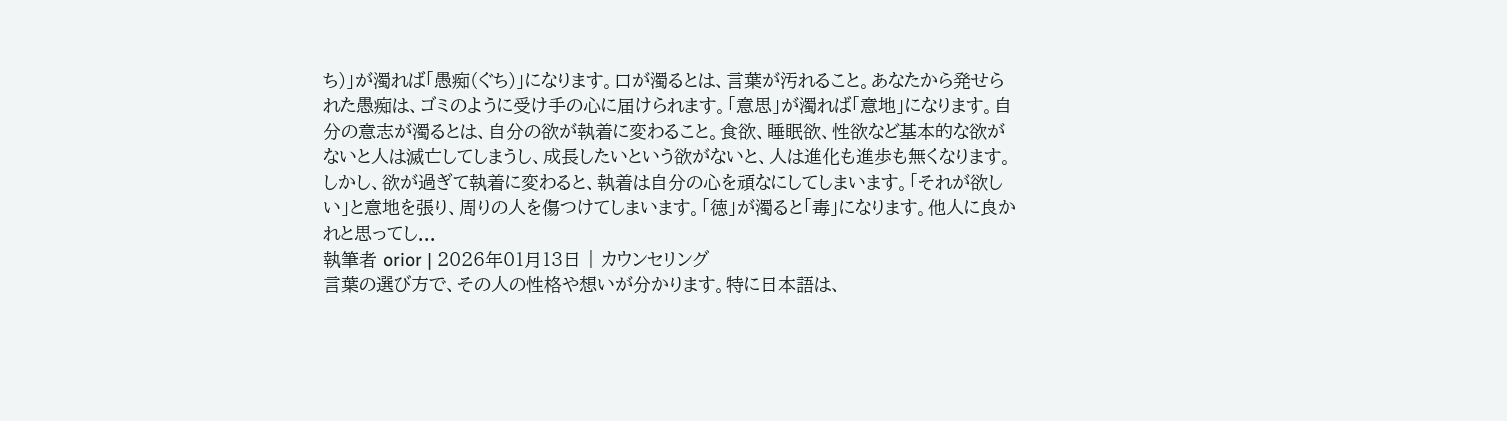ち)」が濁れば「愚痴(ぐち)」になります。口が濁るとは、言葉が汚れること。あなたから発せられた愚痴は、ゴミのように受け手の心に届けられます。「意思」が濁れば「意地」になります。自分の意志が濁るとは、自分の欲が執着に変わること。食欲、睡眠欲、性欲など基本的な欲がないと人は滅亡してしまうし、成長したいという欲がないと、人は進化も進歩も無くなります。しかし、欲が過ぎて執着に変わると、執着は自分の心を頑なにしてしまいます。「それが欲しい」と意地を張り、周りの人を傷つけてしまいます。「徳」が濁ると「毒」になります。他人に良かれと思ってし...
執筆者 orior | 2026年01月13日 | カウンセリング
言葉の選び方で、その人の性格や想いが分かります。特に日本語は、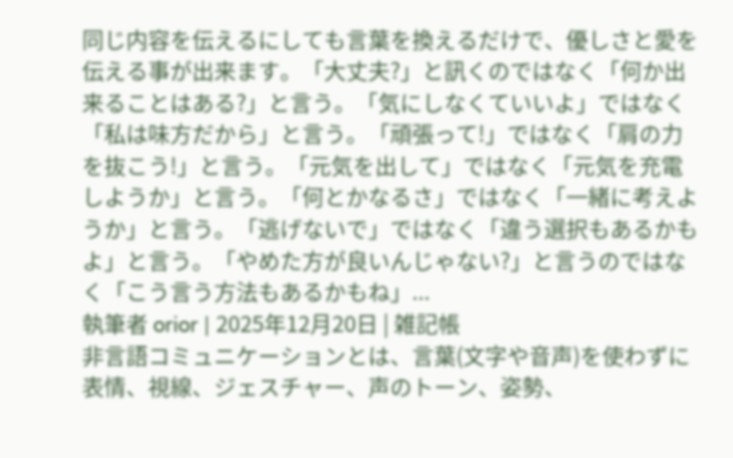同じ内容を伝えるにしても言葉を換えるだけで、優しさと愛を伝える事が出来ます。「大丈夫?」と訊くのではなく「何か出来ることはある?」と言う。「気にしなくていいよ」ではなく「私は味方だから」と言う。「頑張って!」ではなく「肩の力を抜こう!」と言う。「元気を出して」ではなく「元気を充電しようか」と言う。「何とかなるさ」ではなく「一緒に考えようか」と言う。「逃げないで」ではなく「違う選択もあるかもよ」と言う。「やめた方が良いんじゃない?」と言うのではなく「こう言う方法もあるかもね」...
執筆者 orior | 2025年12月20日 | 雑記帳
非言語コミュニケーションとは、言葉(文字や音声)を使わずに表情、視線、ジェスチャー、声のトーン、姿勢、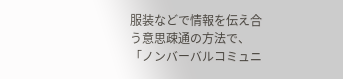服装などで情報を伝え合う意思疎通の方法で、「ノンバーバルコミュニ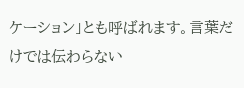ケーション」とも呼ばれます。言葉だけでは伝わらない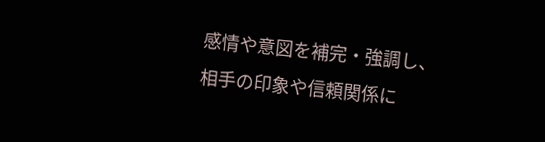感情や意図を補完・強調し、相手の印象や信頼関係に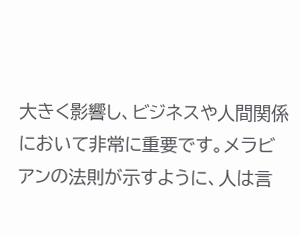大きく影響し、ビジネスや人間関係において非常に重要です。メラビアンの法則が示すように、人は言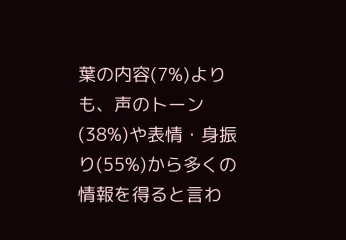葉の内容(7%)よりも、声のトーン(38%)や表情・身振り(55%)から多くの情報を得ると言わ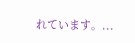れています。...